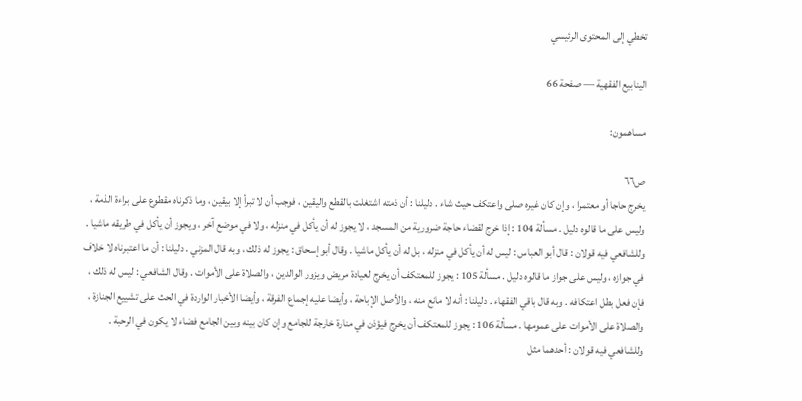تخطي إلى المحتوى الرئيسي

الينابيع الفقهية — صفحة 66

مساهمون:

ص٦٦
يخرج حاجا أو معتمرا ، وإن كان غيره صلى واعتكف حيث شاء . دليلنا : أن ذمته اشتغلت بالقطع واليقين ، فوجب أن لا تبرأ إلا بيقين ، وما ذكرناه مقطوع على براءة الذمة ، وليس على ما قالوه دليل . مسألة 104 : إذا خرج لقضاء حاجة ضرورية من المسجد ، لا يجوز له أن يأكل في منزله ، ولا في موضع آخر ، ويجوز أن يأكل في طريقه ماشيا . وللشافعي فيه قولان : قال أبو العباس : ليس له أن يأكل في منزله ، بل له أن يأكل ماشيا . وقال أبو إسحاق : يجوز له ذلك ، وبه قال المزني . دليلنا : أن ما اعتبرناه لا خلاف في جوازه ، وليس على جواز ما قالوه دليل . مسألة 105 : يجوز للمعتكف أن يخرج لعيادة مريض ويزور الوالدين ، والصلاة على الأموات . وقال الشافعي : ليس له ذلك ، فإن فعل بطل اعتكافه . وبه قال باقي الفقهاء . دليلنا : أنه لا مانع منه ، والأصل الإباحة ، وأيضا عليه إجماع الفرقة ، وأيضا الأخبار الواردة في الحث على تشييع الجنازة ، والصلاة على الأموات على عمومها . مسألة 106 : يجوز للمعتكف أن يخرج فيؤذن في منارة خارجة للجامع وإن كان بينه وبين الجامع فضاء لا يكون في الرحبة . وللشافعي فيه قولان : أحدهما مثل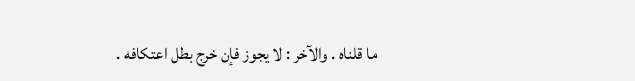ما قلناه . والآخر : لا يجوز فإن خرج بطل اعتكافه .